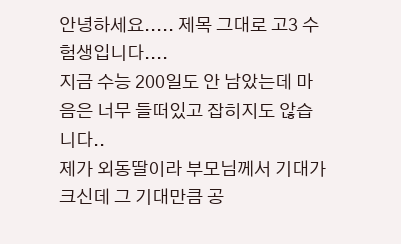안녕하세요..... 제목 그대로 고3 수험생입니다....
지금 수능 200일도 안 남았는데 마음은 너무 들떠있고 잡히지도 않습니다..
제가 외동딸이라 부모님께서 기대가 크신데 그 기대만큼 공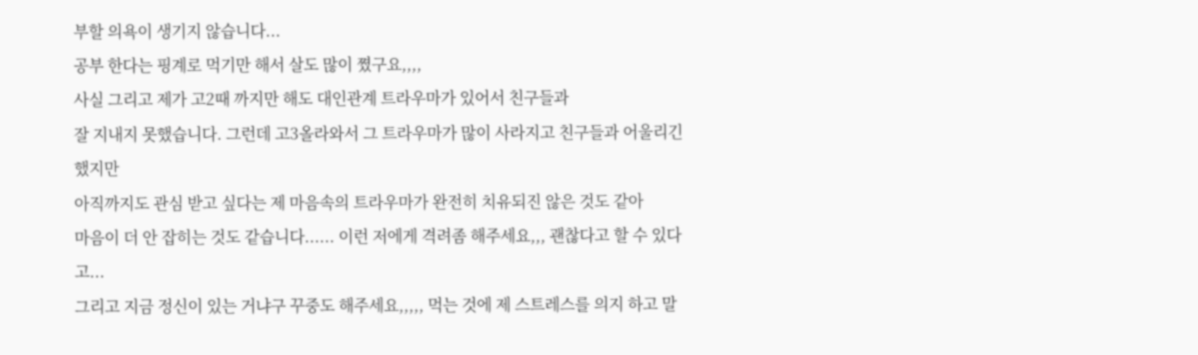부할 의욕이 생기지 않습니다...
공부 한다는 핑계로 먹기만 해서 살도 많이 쪘구요,,,,
사실 그리고 제가 고2때 까지만 해도 대인관계 트라우마가 있어서 친구들과
잘 지내지 못했습니다. 그런데 고3올라와서 그 트라우마가 많이 사라지고 친구들과 어울리긴 했지만
아직까지도 관심 받고 싶다는 제 마음속의 트라우마가 완전히 치유되진 않은 것도 같아
마음이 더 안 잡히는 것도 같습니다...... 이런 저에게 격려좀 해주세요,,, 괜찮다고 할 수 있다고...
그리고 지금 정신이 있는 거냐구 꾸중도 해주세요,,,,, 먹는 것에 제 스트레스를 의지 하고 말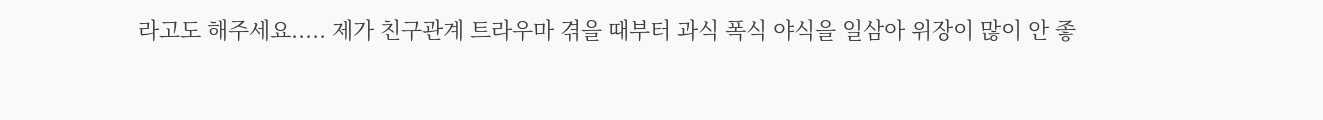라고도 해주세요..... 제가 친구관계 트라우마 겪을 때부터 과식 폭식 야식을 일삼아 위장이 많이 안 좋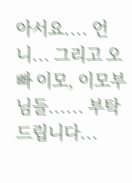아서요.... 언니... 그리고 오빠 이모, 이모부님들...... 부탁드립니다...